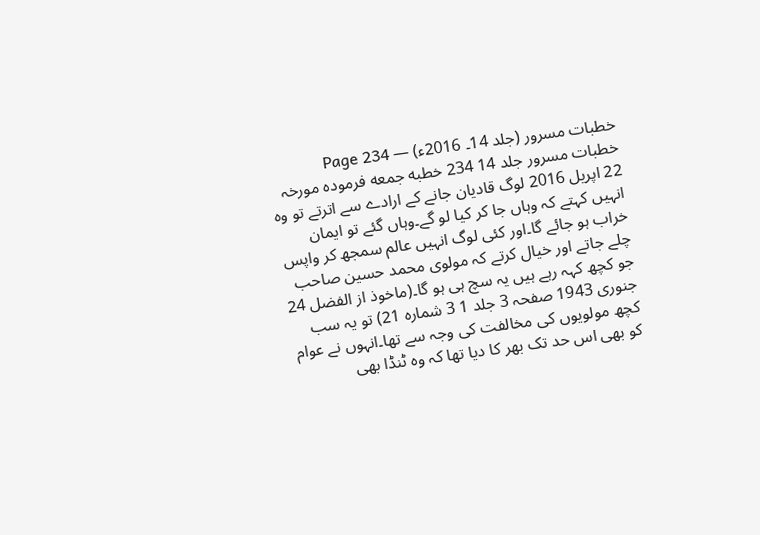خطبات مسرور (جلد 14۔ 2016ء) — Page 234
خطبات مسرور جلد 14 234 خطبه جمعه فرمودہ مورخہ 22 اپریل 2016 لوگ قادیان جانے کے ارادے سے اترتے تو وہ انہیں کہتے کہ وہاں جا کر کیا لو گے۔وہاں گئے تو ایمان خراب ہو جائے گا۔اور کئی لوگ انہیں عالم سمجھ کر واپس چلے جاتے اور خیال کرتے کہ مولوی محمد حسین صاحب جو کچھ کہہ رہے ہیں یہ سچ ہی ہو گا۔(ماخوذ از الفضل 24 جنوری 1943 صفحہ 3 جلد 1 3 شماره 21) تو یہ سب کچھ مولویوں کی مخالفت کی وجہ سے تھا۔انہوں نے عوام کو بھی اس حد تک بھر کا دیا تھا کہ وہ ٹنڈا بھی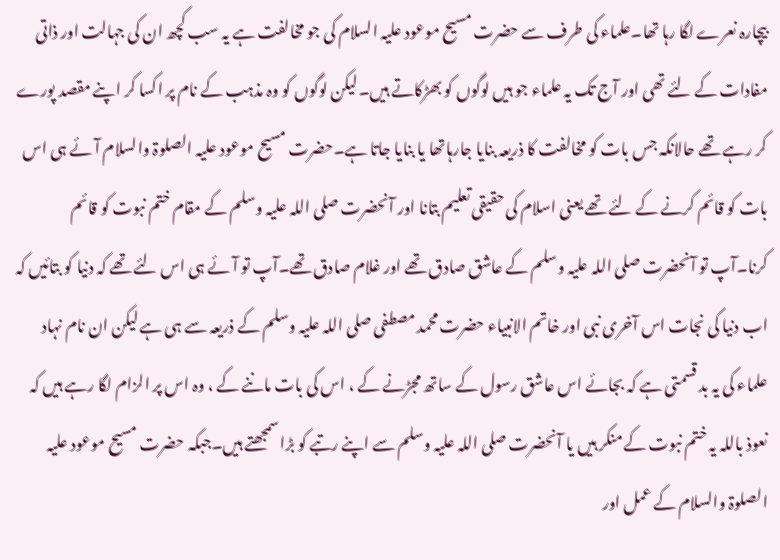بیچارہ نعرے لگا رہا تھا۔علماء کی طرف سے حضرت مسیح موعود علیہ السلام کی جو مخالفت ہے یہ سب کچھ ان کی جہالت اور ذاتی مفادات کے لئے تھی اور آج تک یہ علماء جو ہیں لوگوں کو بھڑکاتے ہیں۔لیکن لوگوں کو وہ مذہب کے نام پر اکسا کر اپنے مقصد پورے کر رہے تھے حالانکہ جس بات کو مخالفت کا ذریعہ بنایا جارہاتھا یا بنایا جاتا ہے۔حضرت مسیح موعود علیہ الصلوۃ والسلام آئے ہی اس بات کو قائم کرنے کے لئے تھے یعنی اسلام کی حقیقی تعلیم بتانا اور آنحضرت صلی اللہ علیہ وسلم کے مقام ختم نبوت کو قائم کرنا۔آپ تو آنحضرت صلی اللہ علیہ وسلم کے عاشق صادق تھے اور غلام صادق تھے۔آپ تو آئے ہی اس لئے تھے کہ دنیا کو بتائیں کہ اب دنیا کی نجات اس آخری نبی اور خاتم الانبیاء حضرت محمد مصطفی صلی اللہ علیہ وسلم کے ذریعہ سے ہی ہے لیکن ان نام نہاد علماء کی یہ بد قسمتی ہے کہ بجائے اس عاشق رسول کے ساتھ مجڑنے کے ، اس کی بات ماننے کے ، وہ اس پر الزام لگا رہے ہیں کہ نعوذ باللہ یہ ختم نبوت کے منکر ہیں یا آنحضرت صلی اللہ علیہ وسلم سے اپنے رتبے کو بڑا سمجھتے ہیں۔جبکہ حضرت مسیح موعود علیہ الصلوۃ والسلام کے عمل اور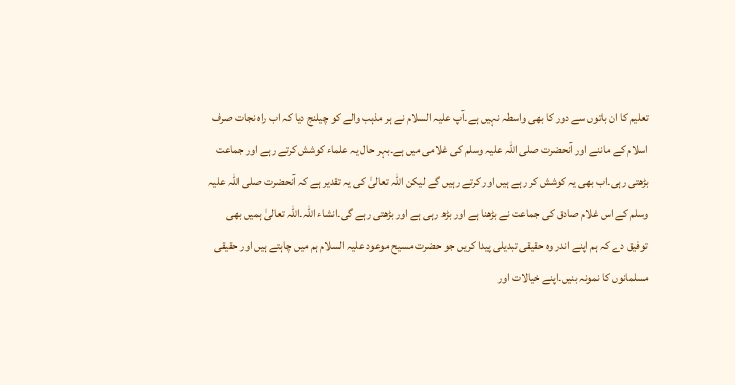تعلیم کا ان باتوں سے دور کا بھی واسطہ نہیں ہے۔آپ علیہ السلام نے ہر مذہب والے کو چیلنج دیا کہ اب راہ نجات صرف اسلام کے ماننے اور آنحضرت صلی اللہ علیہ وسلم کی غلامی میں ہے۔بہر حال یہ علماء کوشش کرتے رہے اور جماعت بڑھتی رہی۔اب بھی یہ کوشش کر رہے ہیں اور کرتے رہیں گے لیکن اللہ تعالیٰ کی یہ تقدیر ہے کہ آنحضرت صلی اللہ علیہ وسلم کے اس غلام صادق کی جماعت نے بڑھنا ہے اور بڑھ رہی ہے اور بڑھتی رہے گی۔انشاء اللہ۔اللہ تعالیٰ ہمیں بھی توفیق دے کہ ہم اپنے اندر وہ حقیقی تبدیلی پیدا کریں جو حضرت مسیح موعود علیہ السلام ہم میں چاہتے ہیں اور حقیقی مسلمانوں کا نمونہ بنیں۔اپنے خیالات اور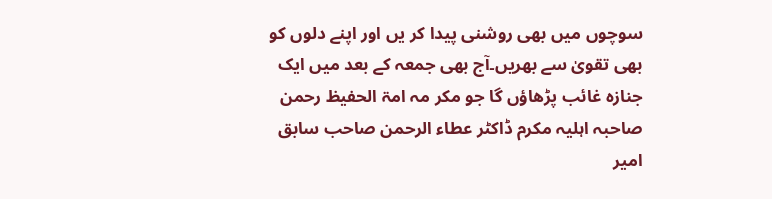سوچوں میں بھی روشنی پیدا کر یں اور اپنے دلوں کو بھی تقویٰ سے بھریں۔آج بھی جمعہ کے بعد میں ایک جنازہ غائب پڑھاؤں گا جو مکر مہ امۃ الحفیظ رحمن صاحبہ اہلیہ مکرم ڈاکٹر عطاء الرحمن صاحب سابق امیر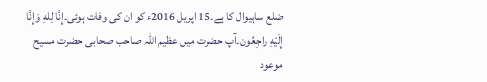ضلع ساہیوال کا ہے۔15 اپریل 2016ء کو ان کی وفات ہوئی۔إِنَّا لِلهِ وَإِنَّا إِلَيْهِ راجِعُون۔آپ حضرت میں عظیم اللہ صاحب صحابی حضرت مسیح موعود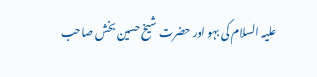علیہ السلام کی بہو اور حضرت شیخ حسین بخش صاحب